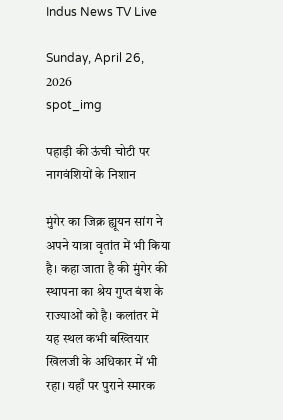Indus News TV Live

Sunday, April 26, 2026
spot_img

पहाड़ी की ऊंची चोटी पर नागवंशियों के निशान

मुंगेर का जिक्र ह्यूयन सांग ने अपने यात्रा वृतांत में भी किया है। कहा जाता है की मुंगेर की स्थापना का श्रेय गुप्त बंश के राज्याओं को है। कलांतर में यह स्थल कभी बख्तियार खिलजी के अधिकार में भी रहा। यहाँ पर पुराने स्मारक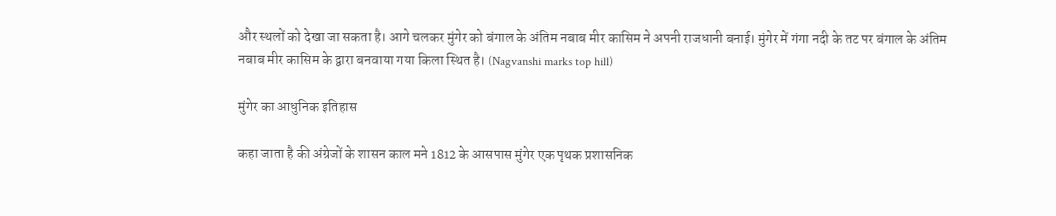और स्थलों को देखा जा सकता है। आगे चलकर मुंगेर को बंगाल के अंतिम नबाब मीर कासिम ने अपनी राजधानी बनाई। मुंगेर में गंगा नदी के तट पर बंगाल के अंतिम नबाब मीर कासिम के द्वारा बनवाया गया किला स्थित है। (Nagvanshi marks top hill)

मुंगेर का आधुनिक इतिहास

कहा जाता है की अंग्रेजों के शासन काल मने 1812 के आसपास मुंगेर एक पृथक प्रशासनिक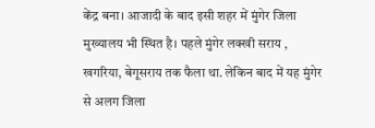केंद्र बना। आजादी के बाद इसी शहर में मुंगेर जिला मुख्यालय भी स्थित है। पहले मुंगेर लक्खी सराय , खगरिया, बेगूसराय तक फैला था. लेकिन बाद में यह मुंगेर से अलग जिला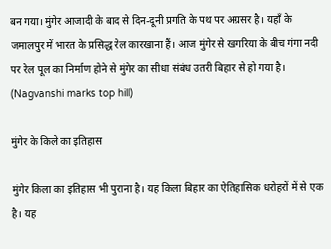बन गया। मुंगेर आजादी के बाद से दिन-दूनी प्रगति के पथ पर अग्रसर है। यहाँ के जमालपुर में भारत के प्रसिद्ध रेल कारखाना हैं। आज मुंगेर से खगरिया के बीच गंगा नदी पर रेल पूल का निर्माण होने से मुंगेर का सीधा संबंध उतरी बिहार से हो गया है। (Nagvanshi marks top hill)

मुंगेर के किले का इतिहास

मुंगेर किला का इतिहास भी पुराना है। यह किला बिहार का ऐतिहासिक धरोहरों में से एक है। यह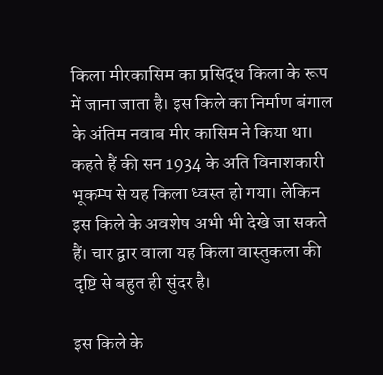किला मीरकासिम का प्रसिद्ध किला के रूप में जाना जाता है। इस किले का निर्माण बंगाल के अंतिम नवाब मीर कासिम ने किया था। कहते हैं की सन 1934 के अति विनाशकारी भूकम्प से यह किला ध्वस्त हो गया। लेकिन इस किले के अवशेष अभी भी देखे जा सकते हैं। चार द्वार वाला यह किला वास्तुकला की दृष्टि से बहुत ही सुंदर है।

इस किले के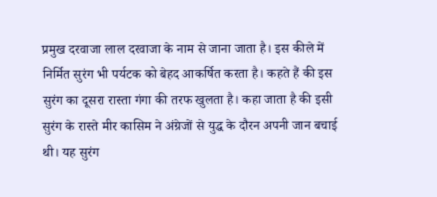प्रमुख दरवाजा लाल दरवाजा के नाम से जाना जाता है। इस कीले में निर्मित सुरंग भी पर्यटक को बेहद आकर्षित करता है। कहते हैं की इस सुरंग का दूसरा रास्ता गंगा की तरफ खुलता है। कहा जाता है की इसी सुरंग के रास्ते मीर कासिम ने अंग्रेजों से युद्ध के दौरन अपनी जान बचाई थी। यह सुरंग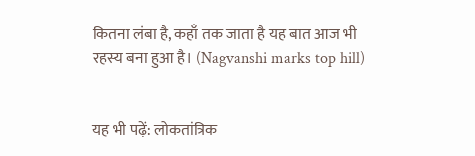कितना लंबा है, कहाँ तक जाता है यह बात आज भी रहस्य बना हुआ है। (Nagvanshi marks top hill)


यह भी पढ़ें: लोकतांत्रिक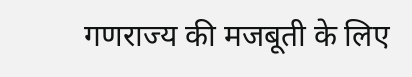गणराज्य की मजबूती के लिए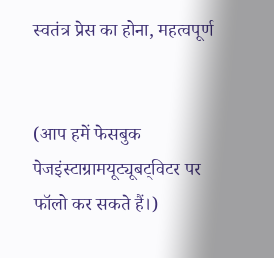स्वतंत्र प्रेस का होना, महत्वपूर्ण


(आप हमें फेसबुक पेजइंस्टाग्रामयूट्यूबट्विटर पर फॉलो कर सकते हैं।)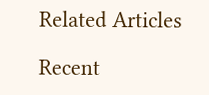Related Articles

Recent